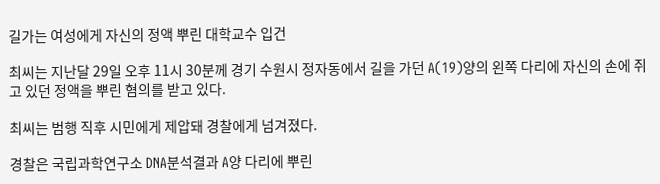길가는 여성에게 자신의 정액 뿌린 대학교수 입건

최씨는 지난달 29일 오후 11시 30분께 경기 수원시 정자동에서 길을 가던 A(19)양의 왼쪽 다리에 자신의 손에 쥐고 있던 정액을 뿌린 혐의를 받고 있다.

최씨는 범행 직후 시민에게 제압돼 경찰에게 넘겨졌다.

경찰은 국립과학연구소 DNA분석결과 A양 다리에 뿌린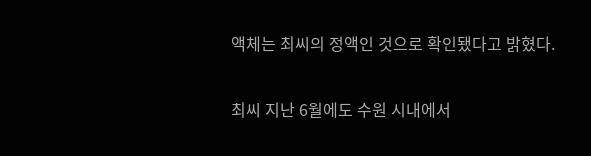액체는 최씨의 정액인 것으로 확인됐다고 밝혔다.

최씨 지난 6월에도 수원 시내에서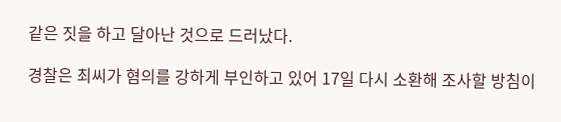같은 짓을 하고 달아난 것으로 드러났다.

경찰은 최씨가 혐의를 강하게 부인하고 있어 17일 다시 소환해 조사할 방침이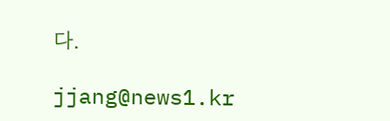다.

jjang@news1.kr